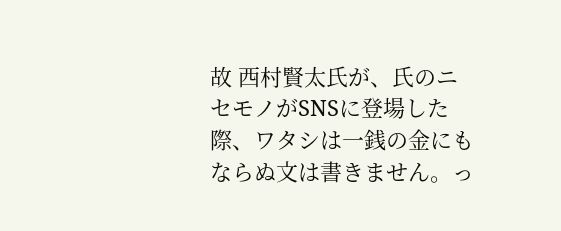故 西村賢太氏が、氏のニセモノがSNSに登場した際、ワタシは一銭の金にもならぬ文は書きません。っ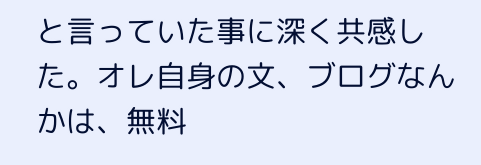と言っていた事に深く共感した。オレ自身の文、ブログなんかは、無料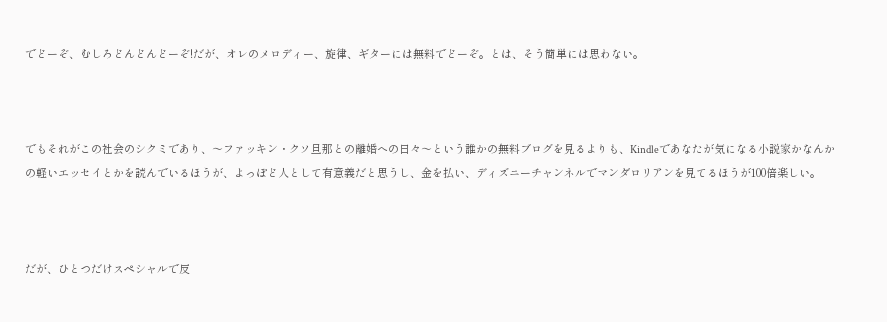でどーぞ、むしろどんどんどーぞ!だが、オレのメロディー、旋律、ギターには無料でどーぞ。とは、そう簡単には思わない。



でもそれがこの社会のシクミであり、〜ファッキン・クソ旦那との離婚への日々〜という誰かの無料ブログを見るよりも、Kindleであなたが気になる小説家かなんかの軽いエッセイとかを読んでいるほうが、よっぽど人として有意義だと思うし、金を払い、ディズニーチャンネルでマンダロリアンを見てるほうが100倍楽しい。



だが、ひとつだけスペシャルで反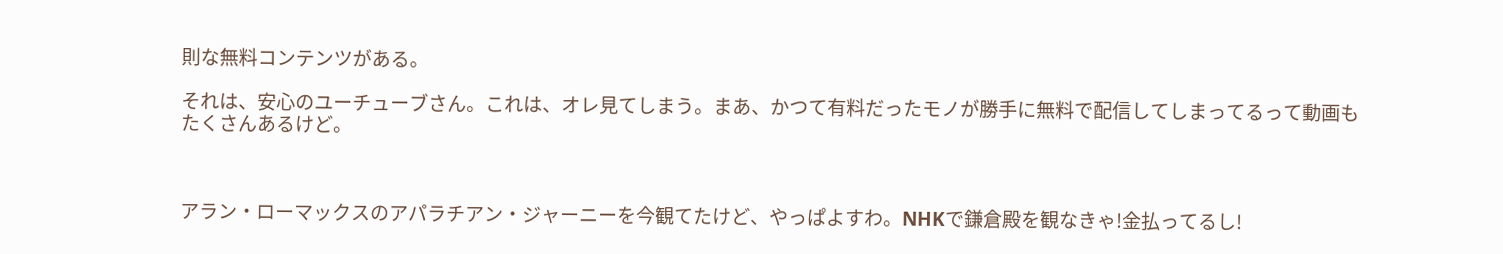則な無料コンテンツがある。

それは、安心のユーチューブさん。これは、オレ見てしまう。まあ、かつて有料だったモノが勝手に無料で配信してしまってるって動画もたくさんあるけど。



アラン・ローマックスのアパラチアン・ジャーニーを今観てたけど、やっぱよすわ。NHKで鎌倉殿を観なきゃ!金払ってるし!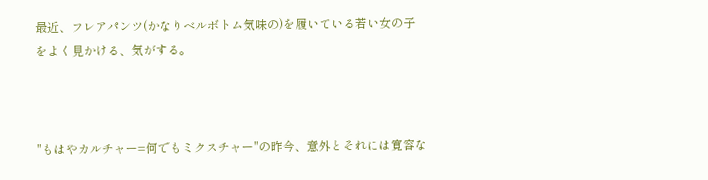最近、フレアパンツ(かなりベルボトム気味の)を履いている若い女の子をよく見かける、気がする。



"もはやカルチャー=何でもミクスチャー"の昨今、意外とそれには寛容な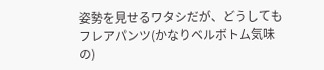姿勢を見せるワタシだが、どうしてもフレアパンツ(かなりベルボトム気味の)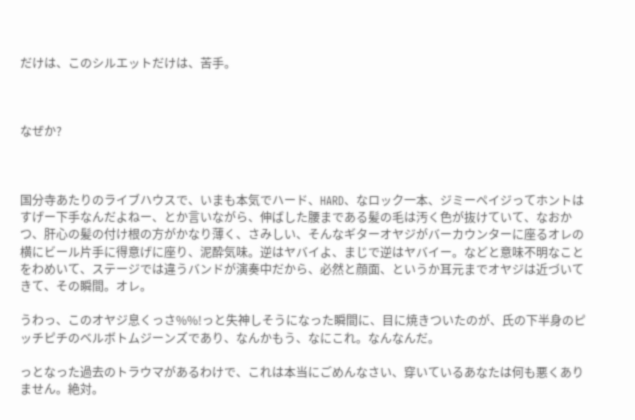だけは、このシルエットだけは、苦手。



なぜか?



国分寺あたりのライブハウスで、いまも本気でハード、HARD、なロック一本、ジミーペイジってホントはすげー下手なんだよねー、とか言いながら、伸ばした腰まである髪の毛は汚く色が抜けていて、なおかつ、肝心の髪の付け根の方がかなり薄く、さみしい、そんなギターオヤジがバーカウンターに座るオレの横にビール片手に得意げに座り、泥酔気味。逆はヤバイよ、まじで逆はヤバイー。などと意味不明なことをわめいて、ステージでは違うバンドが演奏中だから、必然と顔面、というか耳元までオヤジは近づいてきて、その瞬間。オレ。

うわっ、このオヤジ息くっさ%%!っと失神しそうになった瞬間に、目に焼きついたのが、氏の下半身のピッチピチのベルボトムジーンズであり、なんかもう、なにこれ。なんなんだ。

っとなった過去のトラウマがあるわけで、これは本当にごめんなさい、穿いているあなたは何も悪くありません。絶対。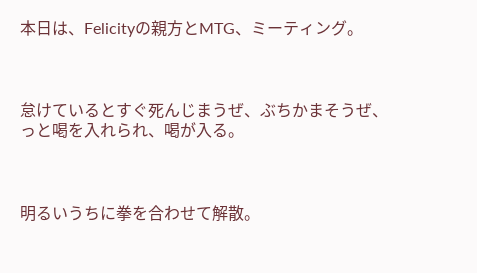本日は、Felicityの親方とMTG、ミーティング。



怠けているとすぐ死んじまうぜ、ぶちかまそうぜ、っと喝を入れられ、喝が入る。



明るいうちに拳を合わせて解散。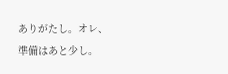ありがたし。オレ、準備はあと少し。